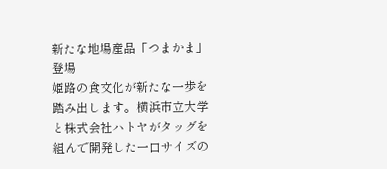新たな地場産品「つまかま」登場
姫路の食文化が新たな一歩を踏み出します。横浜市立大学と株式会社ハトヤがタッグを組んで開発した一口サイズの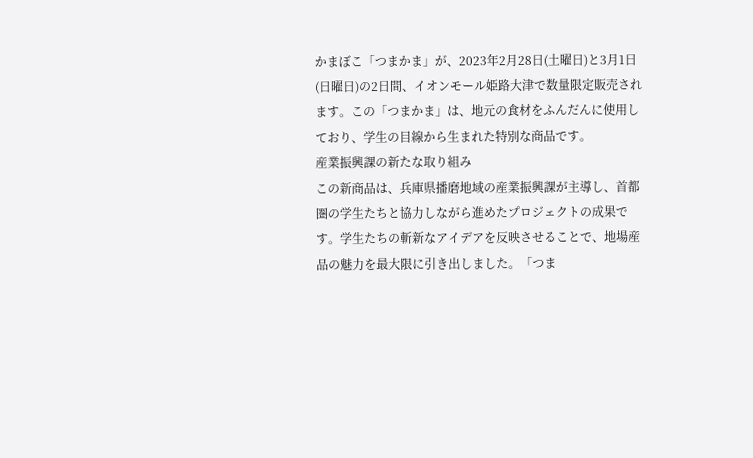かまぼこ「つまかま」が、2023年2月28日(土曜日)と3月1日(日曜日)の2日間、イオンモール姫路大津で数量限定販売されます。この「つまかま」は、地元の食材をふんだんに使用しており、学生の目線から生まれた特別な商品です。
産業振興課の新たな取り組み
この新商品は、兵庫県播磨地域の産業振興課が主導し、首都圏の学生たちと協力しながら進めたプロジェクトの成果です。学生たちの斬新なアイデアを反映させることで、地場産品の魅力を最大限に引き出しました。「つま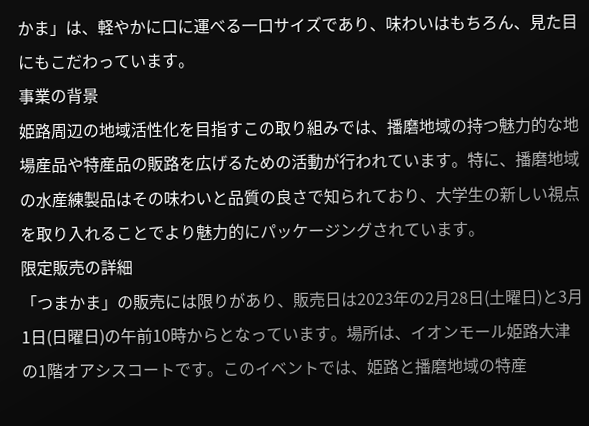かま」は、軽やかに口に運べる一口サイズであり、味わいはもちろん、見た目にもこだわっています。
事業の背景
姫路周辺の地域活性化を目指すこの取り組みでは、播磨地域の持つ魅力的な地場産品や特産品の販路を広げるための活動が行われています。特に、播磨地域の水産練製品はその味わいと品質の良さで知られており、大学生の新しい視点を取り入れることでより魅力的にパッケージングされています。
限定販売の詳細
「つまかま」の販売には限りがあり、販売日は2023年の2月28日(土曜日)と3月1日(日曜日)の午前10時からとなっています。場所は、イオンモール姫路大津の1階オアシスコートです。このイベントでは、姫路と播磨地域の特産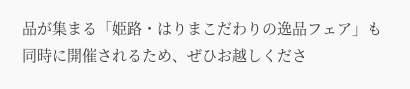品が集まる「姫路・はりまこだわりの逸品フェア」も同時に開催されるため、ぜひお越しくださ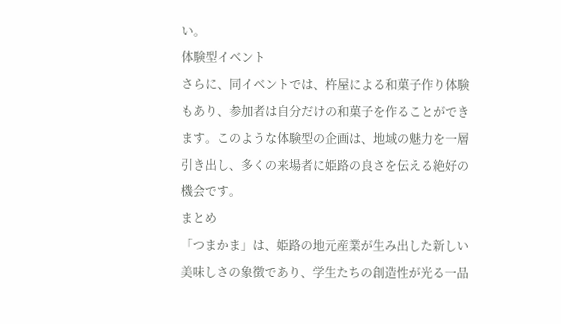い。
体験型イベント
さらに、同イベントでは、杵屋による和菓子作り体験もあり、参加者は自分だけの和菓子を作ることができます。このような体験型の企画は、地域の魅力を一層引き出し、多くの来場者に姫路の良さを伝える絶好の機会です。
まとめ
「つまかま」は、姫路の地元産業が生み出した新しい美味しさの象徴であり、学生たちの創造性が光る一品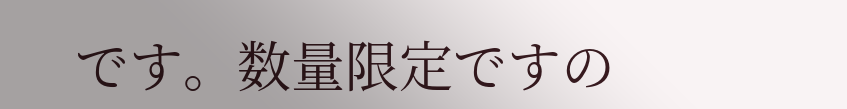です。数量限定ですの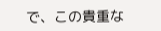で、この貴重な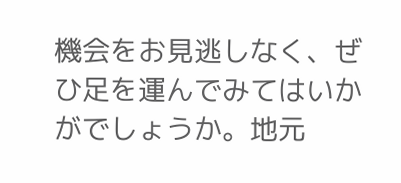機会をお見逃しなく、ぜひ足を運んでみてはいかがでしょうか。地元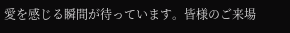愛を感じる瞬間が待っています。皆様のご来場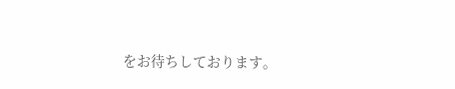をお待ちしております。